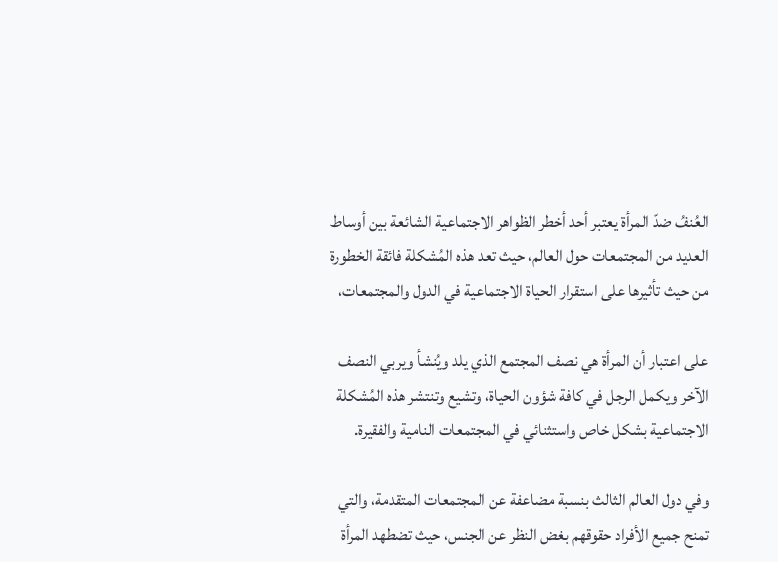العُنفُ ضدّ المرأة يعتبر أحد أخطر الظواهر الاجتماعية الشائعة بين أوساط العديد من المجتمعات حول العالم، حيث تعد هذه المُشكلة فائقة الخطورة من حيث تأثيرها على استقرار الحياة الاجتماعية في الدول والمجتمعات،

على اعتبار أن المرأة هي نصف المجتمع الذي يلد ويُنشأ ويربي النصف الآخر ويكمل الرجل في كافة شؤون الحياة، وتشيع وتنتشر هذه المُشكلة الاجتماعية بشكل خاص واستثنائي في المجتمعات النامية والفقيرة.

وفي دول العالم الثالث بنسبة مضاعفة عن المجتمعات المتقدمة، والتي تمنح جميع الأفراد حقوقهم بغض النظر عن الجنس، حيث تضطهد المرأة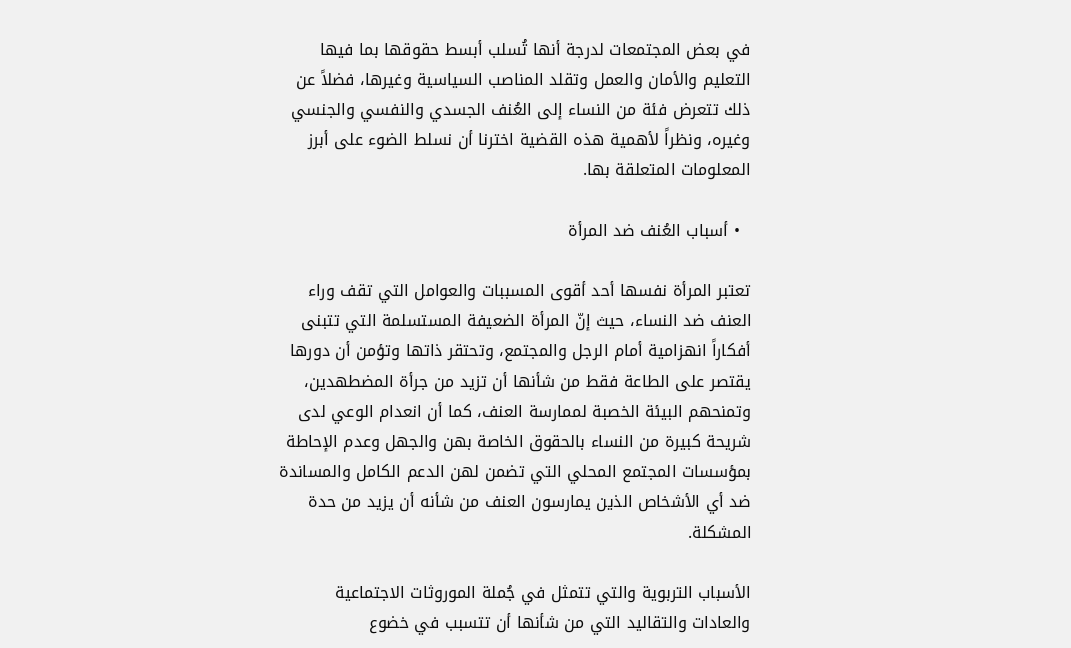في بعض المجتمعات لدرجة أنها تُسلب أبسط حقوقها بما فيها التعليم والأمان والعمل وتقلد المناصب السياسية وغيرها، فضلاً عن ذلك تتعرض فئة من النساء إلى العُنف الجسدي والنفسي والجنسي وغيره، ونظراً لأهمية هذه القضية اخترنا أن نسلط الضوء على أبرز المعلومات المتعلقة بها.

  • أسباب العُنف ضد المرأة

تعتبر المرأة نفسها أحد أقوى المسببات والعوامل التي تقف وراء العنف ضد النساء، حيث إنّ المرأة الضعيفة المستسلمة التي تتبنى أفكاراً انهزامية أمام الرجل والمجتمع، وتحتقر ذاتها وتؤمن أن دورها يقتصر على الطاعة فقط من شأنها أن تزيد من جرأة المضطهدين، وتمنحهم البيئة الخصبة لممارسة العنف، كما أن انعدام الوعي لدى شريحة كبيرة من النساء بالحقوق الخاصة بهن والجهل وعدم الإحاطة بمؤسسات المجتمع المحلي التي تضمن لهن الدعم الكامل والمساندة ضد أي الأشخاص الذين يمارسون العنف من شأنه أن يزيد من حدة المشكلة.

الأسباب التربوية والتي تتمثل في جُملة الموروثات الاجتماعية والعادات والتقاليد التي من شأنها أن تتسبب في خضوع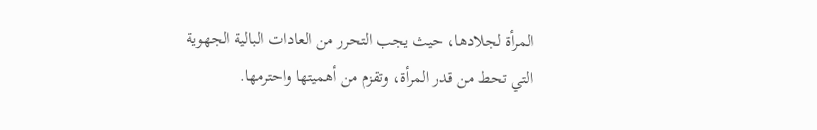المرأة لجلادها، حيث يجب التحرر من العادات البالية الجهوية التي تحط من قدر المرأة، وتقزم من أهميتها واحترمها.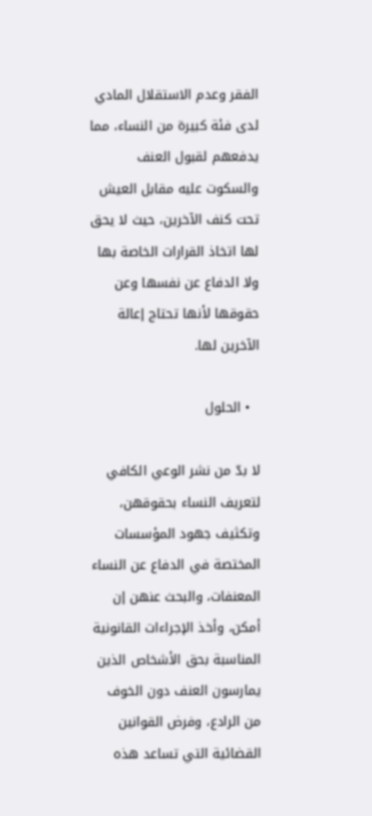الفقر وعدم الاستقلال المادي لدى فئة كبيرة من النساء، مما يدفعهم لقبول العنف والسكوت عليه مقابل العيش تحت كنف الآخرين، حيث لا يحق لها اتخاذ القرارات الخاصة بها ولا الدفاع عن نفسها وعن حقوقها لأنها تحتاج إعالة الآخرين لها.

  • الحلول

لا بدّ من نشر الوعي الكافي لتعريف النساء بحقوقهن، وتكثيف جهود المؤسسات المختصة في الدفاع عن النساء المعنفات، والبحث عنهن إن أمكن، وأخذ الإجراءات القانونية المناسبة بحق الأشخاص الذين يمارسون العنف دون الخوف من الرادع، وفرض القوانين القضائية التي تساعد هذه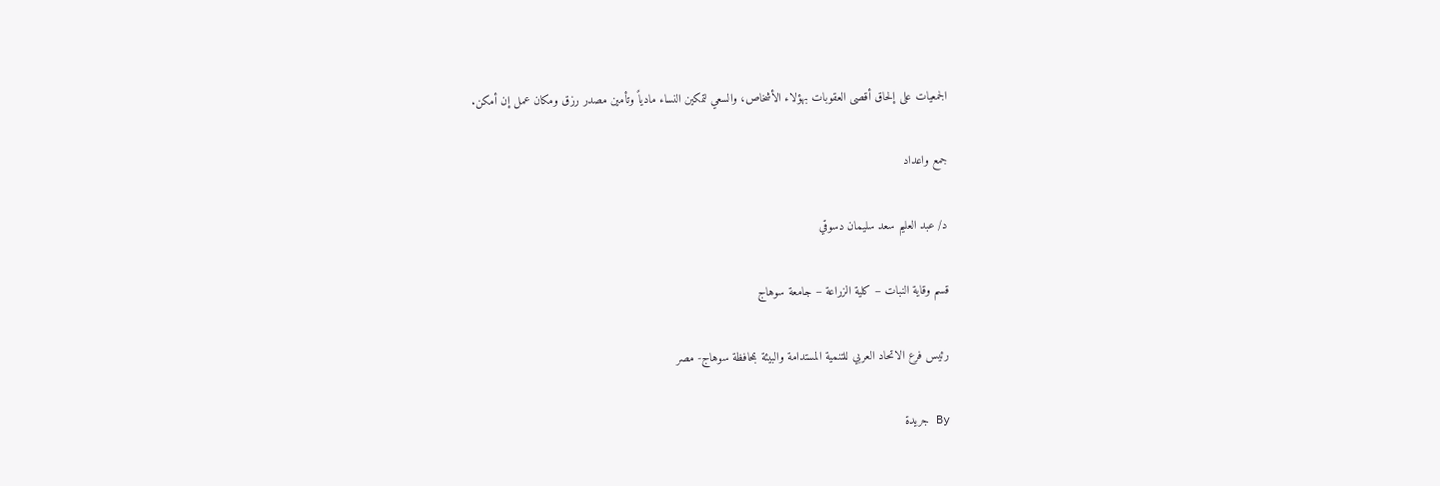الجمعيات على إلحاق أقصى العقوبات بهؤلاء الأشخاص، والسعي لتمكين النساء مادياً وتأمين مصدر رزق ومكان عمل إن أمكن.

جمع واعداد

د/ عبد العليم سعد سليمان دسوقي

قسم وقاية النبات – كلية الزراعة – جامعة سوهاج

رئيس فرع الاتحاد العربي للتنمية المستدامة والبيئة بمحافظة سوهاج- مصر

By جريدة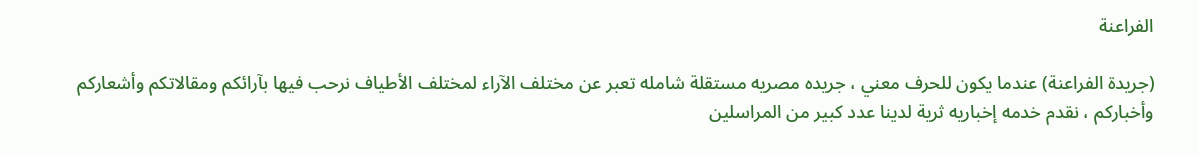الفراعنة

(جريدة الفراعنة) عندما يكون للحرف معني ، جريده مصريه مستقلة شامله تعبر عن مختلف الآراء لمختلف الأطياف نرحب فيها بآرائكم ومقالاتكم وأشعاركم وأخباركم ، نقدم خدمه إخباريه ثرية لدينا عدد كبير من المراسلين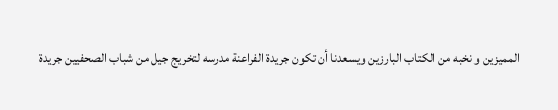المميزين و نخبه من الكتاب البارزين ويسعدنا أن تكون جريدة الفراعنة مدرسه لتخريج جيل من شباب الصحفيين جريدة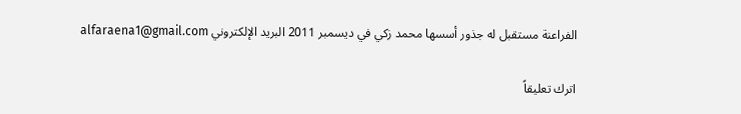الفراعنة مستقبل له جذور أسسها محمد زكي في ديسمبر 2011 البريد الإلكتروني alfaraena1@gmail.com

اترك تعليقاً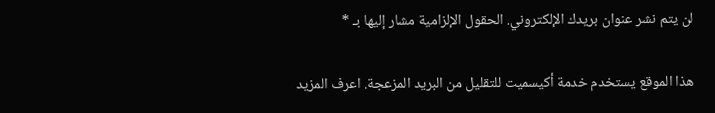لن يتم نشر عنوان بريدك الإلكتروني. الحقول الإلزامية مشار إليها بـ *

هذا الموقع يستخدم خدمة أكيسميت للتقليل من البريد المزعجة. اعرف المزيد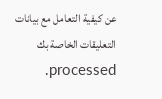عن كيفية التعامل مع بيانات التعليقات الخاصة بك processed.